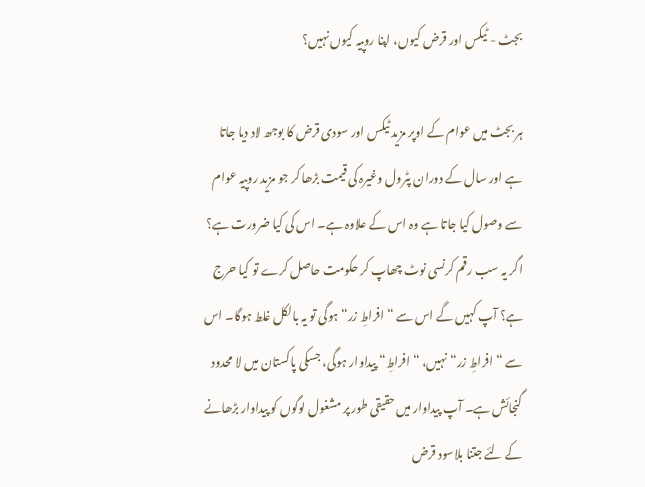بجٹ - ٹیکس اور قرض کیوں، اپنا روپیہ کیوں نہیں؟

ہر بجٹ میں عوام کے اوپر مزید ٹیکس اور سودی قرض کا بوجھ لاد دیا جاتا ہے اور سال کے دوران پٹرول وغیرہ کی قیمت بڑھا کر جو مزید روپیہ عوام سے وصول کیا جاتا ہے وہ اس کے علاوہ ہے۔ اس کی کیا ضرورت ہے؟ اگر یہ سب رقم کرنسی نوٹ چھاپ کر حکومت حاصل کرے تو کیا حرج ہے؟ آپ کہیں گے اس سے “افراطِ زر“ ہوگی تو یہ بالکل غلط ہوگا۔ اس سے “افراطِ زر“ نہیں، “افراطِ“ پیداوار ہوگی، جسکی پاکستان میں لا محدود گنجائش ہے۔ آپ پیداوار میں حقیقی طور پر مشغول لوگوں کو پیداوار بڑھانے کے لئے جتنا بلاسود قرض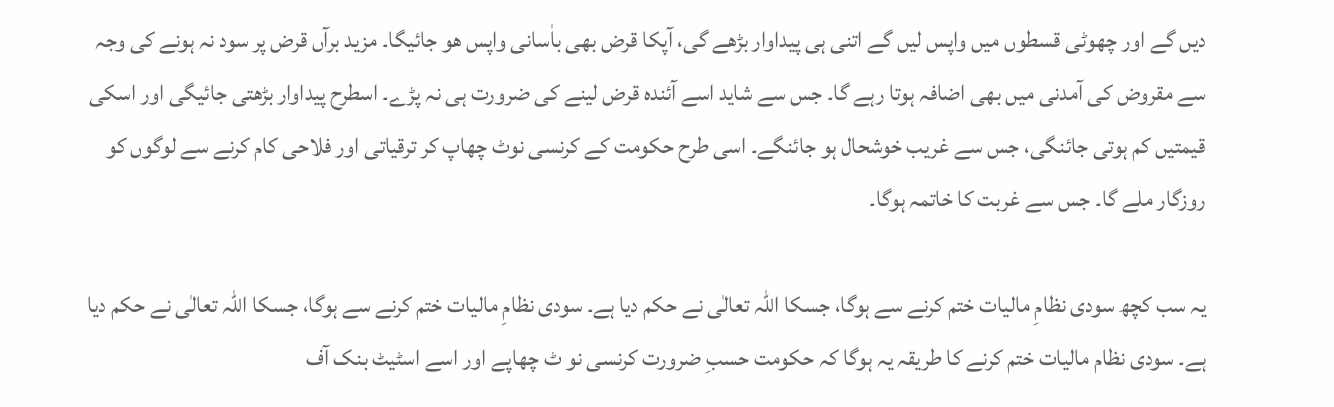دیں گے اور چھوٹی قسطوں میں واپس لیں گے اتنی ہی پیداوار بڑھے گی، آپکا قرض بھی باٰسانی واپس ھو جائیگا۔ مزید برآں قرض پر سود نہ ہونے کی وجہ سے مقروض کی آمدنی میں بھی اضافہ ہوتا رہے گا۔ جس سے شاید اسے آئندہ قرض لینے کی ضرورت ہی نہ پڑے۔ اسطرح پیداوار بڑھتی جائیگی اور اسکی قیمتیں کم ہوتی جائنگی، جس سے غریب خوشحال ہو جائنگے۔ اسی طرح حکومت کے کرنسی نوٹ چھاپ کر ترقیاتی اور فلاحی کام کرنے سے لوگوں کو روزگار ملے گا۔ جس سے غربت کا خاتمہ ہوگا۔

یہ سب کچھ سودی نظامِ مالیات ختم کرنے سے ہوگا، جسکا اللہ تعالٰی نے حکم دیا ہے۔ سودی نظامِ مالیات ختم کرنے سے ہوگا، جسکا اللہ تعالٰی نے حکم دیا ہے۔ سودی نظام مالیات ختم کرنے کا طریقہ یہ ہوگا کہ حکومت حسبِ ضرورت کرنسی نو ٹ چھاپے اور اسے اسٹیٹ بنک آف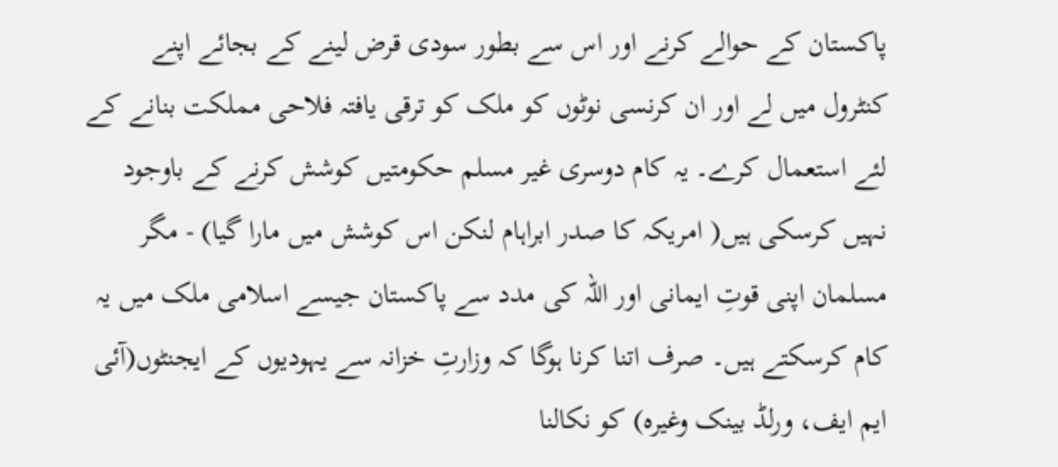پاکستان کے حوالے کرنے اور اس سے بطور سودی قرض لینے کے بجائے اپنے کنٹرول میں لے اور ان کرنسی نوٹوں کو ملک کو ترقی یافتہ فلاحی مملکت بنانے کے لئے استعمال کرے۔ یہ کام دوسری غیر مسلم حکومتیں کوشش کرنے کے باوجود نہیں کرسکی ہیں( امریکہ کا صدر ابراہام لنکن اس کوشش میں مارا گیا) - مگر مسلمان اپنی قوتِ ایمانی اور اللہ کی مدد سے پاکستان جیسے اسلامی ملک میں یہ کام کرسکتے ہیں۔ صرف اتنا کرنا ہوگا کہ وزارتِ خزانہ سے یہودیوں کے ایجنٹوں(آئی ایم ایف، ورلڈ بینک وغیرہ) کو نکالنا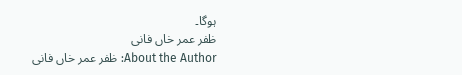ہوگا۔
ظفر عمر خاں فانی
About the Author: ظفر عمر خاں فانی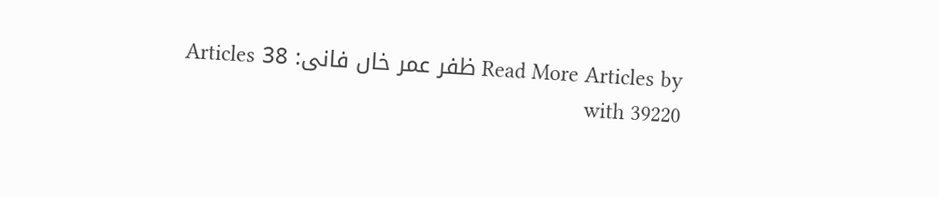Read More Articles by ظفر عمر خاں فانی: 38 Articles with 39220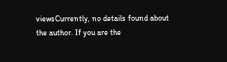viewsCurrently, no details found about the author. If you are the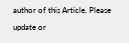author of this Article, Please update or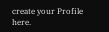create your Profile here.